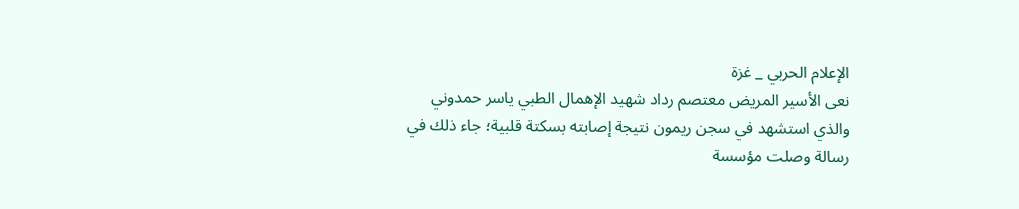الإعلام الحربي _ غزة
نعى الأسير المريض معتصم رداد شهيد الإهمال الطبي ياسر حمدوني والذي استشهد في سجن ريمون نتيجة إصابته بسكتة قلبية؛ جاء ذلك في رسالة وصلت مؤسسة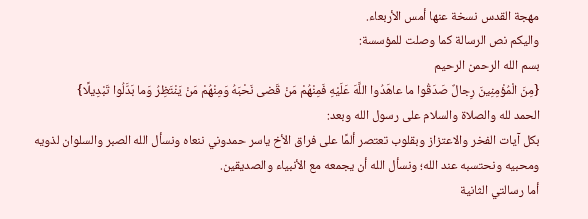مهجة القدس نسخة عنها أمس الأربعاء.
واليكم نص الرسالة كما وصلت للمؤسسة:
بسم الله الرحمن الرحيم
{مِنَ الْمُؤْمِنِينَ رِجالٌ صَدَقُوا ما عاهَدُوا اللَّهَ عَلَيْهِ فَمِنْهُمْ مَنْ قَضى نَحْبَهُ وَمِنْهُمْ مَنْ يَنْتَظِرُ وَما بَدَّلُوا تَبْدِيلًا}
الحمد لله والصلاة والسلام على رسول الله وبعد:
بكل آيات الفخر والاعتزاز وبقلوب تعتصر ألمًا على فراق الأخ ياسر حمدوني ننعاه ونسأل الله الصبر والسلوان لذويه ومحبيه ونحتسبه عند الله؛ ونسأل الله أن يجمعه مع الأنبياء والصديقين.
أما رسالتي الثانية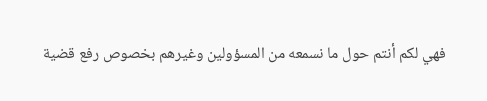فهي لكم أنتم حول ما نسمعه من المسؤولين وغيرهم بخصوص رفع قضية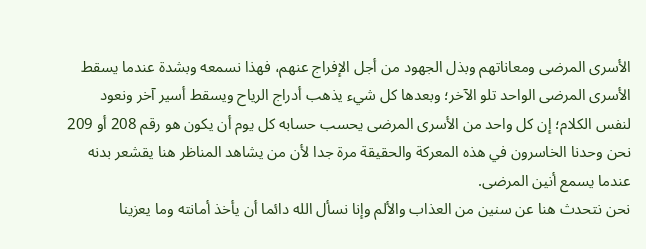الأسرى المرضى ومعاناتهم وبذل الجهود من أجل الإفراج عنهم، فهذا نسمعه وبشدة عندما يسقط الأسرى المرضى الواحد تلو الآخر؛ وبعدها كل شيء يذهب أدراج الرياح ويسقط أسير آخر ونعود لنفس الكلام؛ إن كل واحد من الأسرى المرضى يحسب حسابه كل يوم أن يكون هو رقم 208 أو 209 نحن وحدنا الخاسرون في هذه المعركة والحقيقة مرة جدا لأن من يشاهد المناظر هنا يقشعر بدنه عندما يسمع أنين المرضى.
نحن نتحدث هنا عن سنين من العذاب والألم وإنا نسأل الله دائما أن يأخذ أمانته وما يعزينا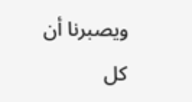ويصبرنا أن كل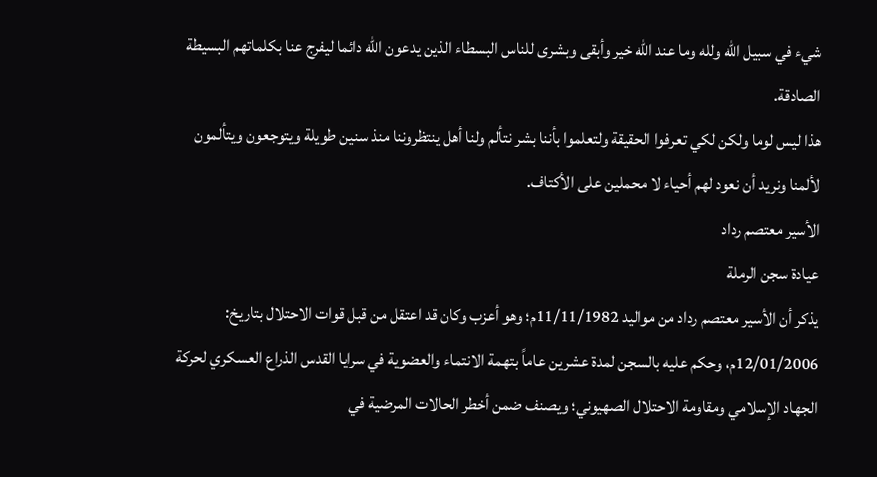شيء في سبيل الله ولله وما عند الله خير وأبقى وبشرى للناس البسطاء الذين يدعون الله دائما ليفرج عنا بكلماتهم البسيطة الصادقة.
هذا ليس لوما ولكن لكي تعرفوا الحقيقة ولتعلموا بأننا بشر نتألم ولنا أهل ينتظروننا منذ سنين طويلة ويتوجعون ويتألمون لألمنا ونريد أن نعود لهم أحياء لا محملين على الأكتاف.
الأسير معتصم رداد
عيادة سجن الرملة
يذكر أن الأسير معتصم رداد من مواليد 11/11/1982م؛ وهو أعزب وكان قد اعتقل من قبل قوات الاحتلال بتاريخ: 12/01/2006م، وحكم عليه بالسجن لمدة عشرين عاماً بتهمة الانتماء والعضوية في سرايا القدس الذراع العسكري لحركة الجهاد الإسلامي ومقاومة الاحتلال الصهيوني؛ ويصنف ضمن أخطر الحالات المرضية في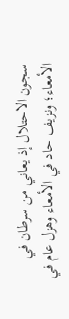سجون الاحتلال إذ يعاني من سرطان في الأمعاء؛ ونزيف حاد في الأمعاء وهزل عام في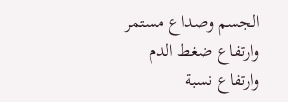الجسم وصداع مستمر وارتفاع ضغط الدم وارتفاع نسبة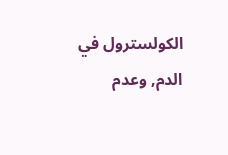الكولسترول في الدم, وعدم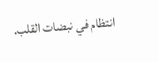انتظام في نبضات القلب.